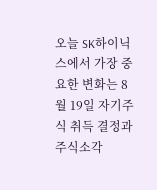오늘 SK하이닉스에서 가장 중요한 변화는 8월 19일 자기주식 취득 결정과 주식소각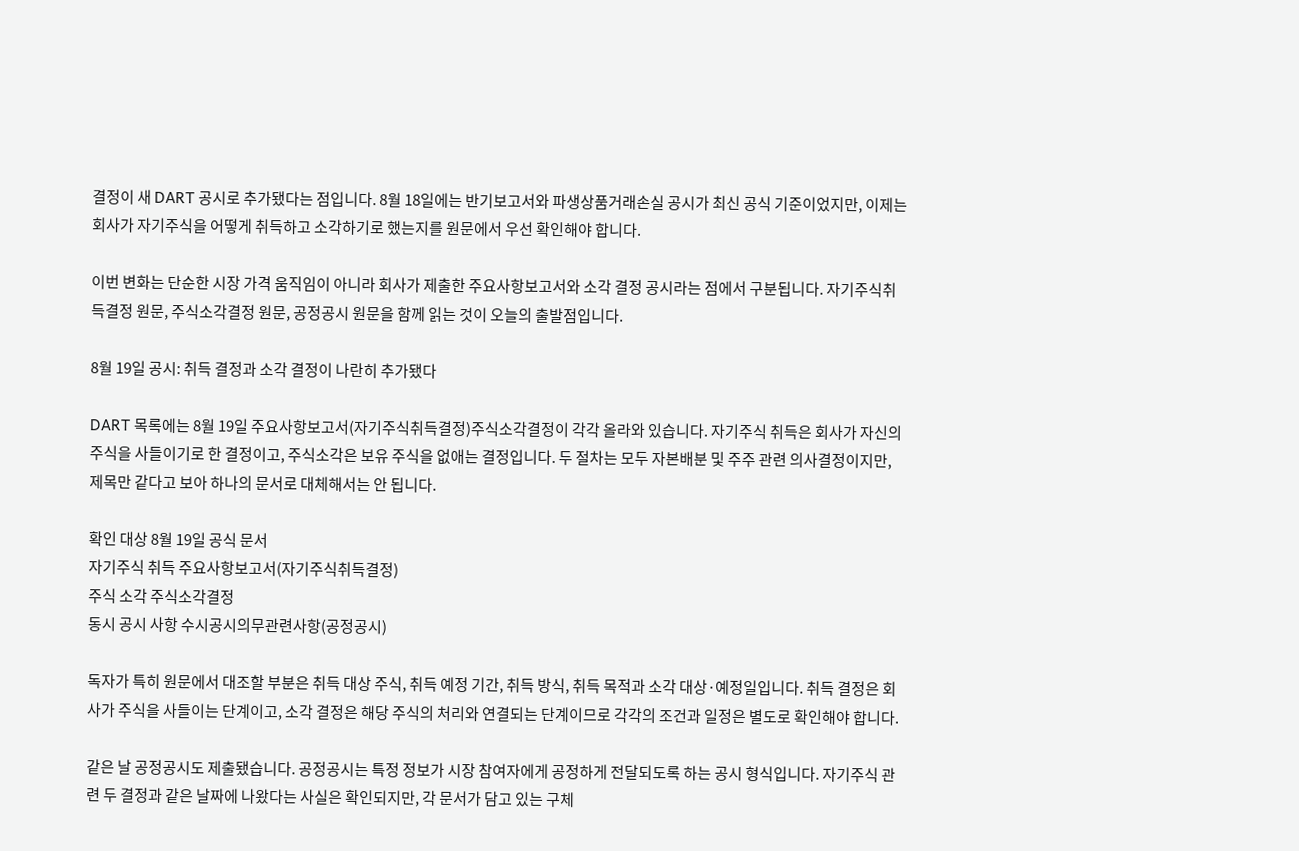결정이 새 DART 공시로 추가됐다는 점입니다. 8월 18일에는 반기보고서와 파생상품거래손실 공시가 최신 공식 기준이었지만, 이제는 회사가 자기주식을 어떻게 취득하고 소각하기로 했는지를 원문에서 우선 확인해야 합니다.

이번 변화는 단순한 시장 가격 움직임이 아니라 회사가 제출한 주요사항보고서와 소각 결정 공시라는 점에서 구분됩니다. 자기주식취득결정 원문, 주식소각결정 원문, 공정공시 원문을 함께 읽는 것이 오늘의 출발점입니다.

8월 19일 공시: 취득 결정과 소각 결정이 나란히 추가됐다

DART 목록에는 8월 19일 주요사항보고서(자기주식취득결정)주식소각결정이 각각 올라와 있습니다. 자기주식 취득은 회사가 자신의 주식을 사들이기로 한 결정이고, 주식소각은 보유 주식을 없애는 결정입니다. 두 절차는 모두 자본배분 및 주주 관련 의사결정이지만, 제목만 같다고 보아 하나의 문서로 대체해서는 안 됩니다.

확인 대상 8월 19일 공식 문서
자기주식 취득 주요사항보고서(자기주식취득결정)
주식 소각 주식소각결정
동시 공시 사항 수시공시의무관련사항(공정공시)

독자가 특히 원문에서 대조할 부분은 취득 대상 주식, 취득 예정 기간, 취득 방식, 취득 목적과 소각 대상·예정일입니다. 취득 결정은 회사가 주식을 사들이는 단계이고, 소각 결정은 해당 주식의 처리와 연결되는 단계이므로 각각의 조건과 일정은 별도로 확인해야 합니다.

같은 날 공정공시도 제출됐습니다. 공정공시는 특정 정보가 시장 참여자에게 공정하게 전달되도록 하는 공시 형식입니다. 자기주식 관련 두 결정과 같은 날짜에 나왔다는 사실은 확인되지만, 각 문서가 담고 있는 구체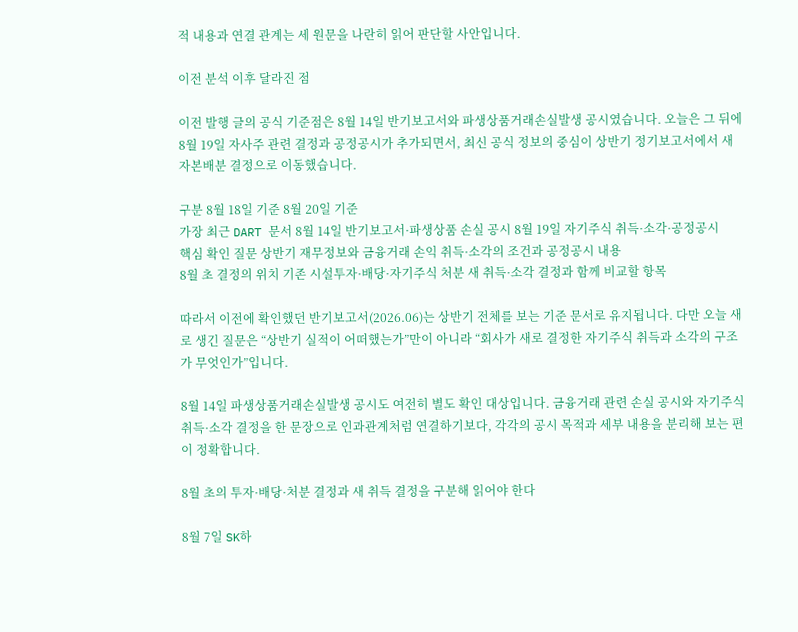적 내용과 연결 관계는 세 원문을 나란히 읽어 판단할 사안입니다.

이전 분석 이후 달라진 점

이전 발행 글의 공식 기준점은 8월 14일 반기보고서와 파생상품거래손실발생 공시였습니다. 오늘은 그 뒤에 8월 19일 자사주 관련 결정과 공정공시가 추가되면서, 최신 공식 정보의 중심이 상반기 정기보고서에서 새 자본배분 결정으로 이동했습니다.

구분 8월 18일 기준 8월 20일 기준
가장 최근 DART 문서 8월 14일 반기보고서·파생상품 손실 공시 8월 19일 자기주식 취득·소각·공정공시
핵심 확인 질문 상반기 재무정보와 금융거래 손익 취득·소각의 조건과 공정공시 내용
8월 초 결정의 위치 기존 시설투자·배당·자기주식 처분 새 취득·소각 결정과 함께 비교할 항목

따라서 이전에 확인했던 반기보고서(2026.06)는 상반기 전체를 보는 기준 문서로 유지됩니다. 다만 오늘 새로 생긴 질문은 “상반기 실적이 어떠했는가”만이 아니라 “회사가 새로 결정한 자기주식 취득과 소각의 구조가 무엇인가”입니다.

8월 14일 파생상품거래손실발생 공시도 여전히 별도 확인 대상입니다. 금융거래 관련 손실 공시와 자기주식 취득·소각 결정을 한 문장으로 인과관계처럼 연결하기보다, 각각의 공시 목적과 세부 내용을 분리해 보는 편이 정확합니다.

8월 초의 투자·배당·처분 결정과 새 취득 결정을 구분해 읽어야 한다

8월 7일 SK하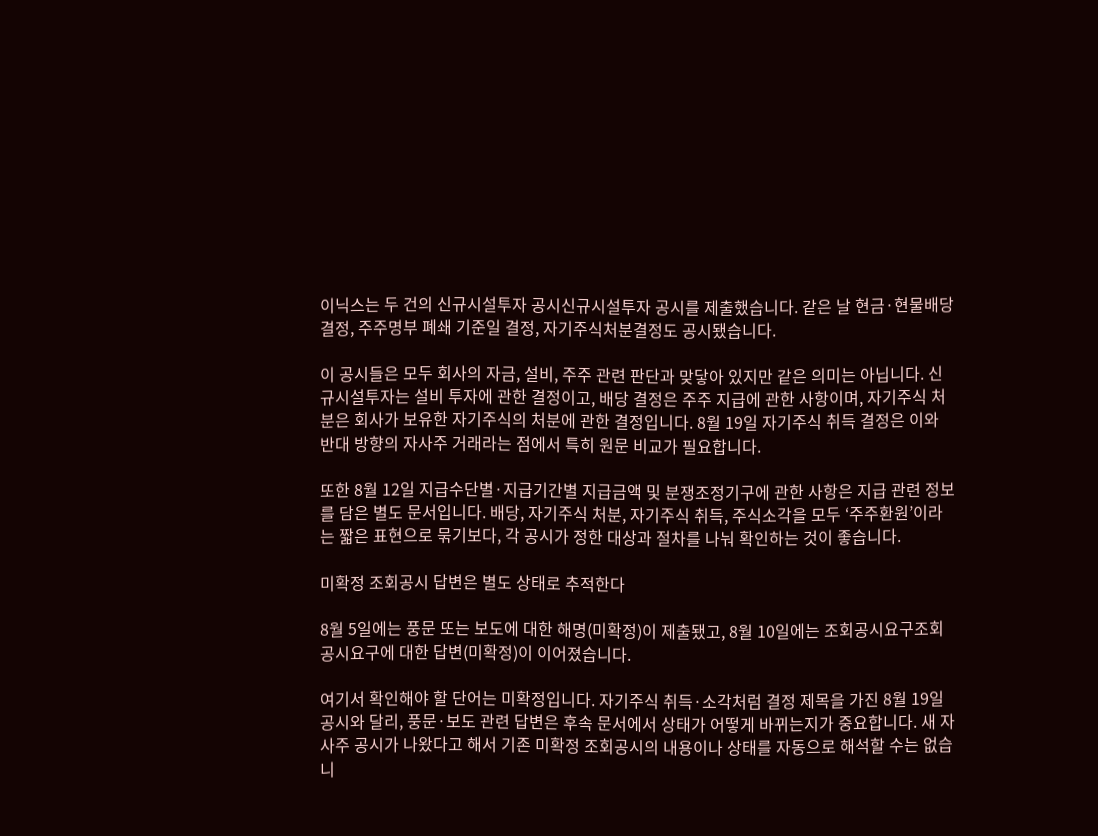이닉스는 두 건의 신규시설투자 공시신규시설투자 공시를 제출했습니다. 같은 날 현금·현물배당결정, 주주명부 폐쇄 기준일 결정, 자기주식처분결정도 공시됐습니다.

이 공시들은 모두 회사의 자금, 설비, 주주 관련 판단과 맞닿아 있지만 같은 의미는 아닙니다. 신규시설투자는 설비 투자에 관한 결정이고, 배당 결정은 주주 지급에 관한 사항이며, 자기주식 처분은 회사가 보유한 자기주식의 처분에 관한 결정입니다. 8월 19일 자기주식 취득 결정은 이와 반대 방향의 자사주 거래라는 점에서 특히 원문 비교가 필요합니다.

또한 8월 12일 지급수단별·지급기간별 지급금액 및 분쟁조정기구에 관한 사항은 지급 관련 정보를 담은 별도 문서입니다. 배당, 자기주식 처분, 자기주식 취득, 주식소각을 모두 ‘주주환원’이라는 짧은 표현으로 묶기보다, 각 공시가 정한 대상과 절차를 나눠 확인하는 것이 좋습니다.

미확정 조회공시 답변은 별도 상태로 추적한다

8월 5일에는 풍문 또는 보도에 대한 해명(미확정)이 제출됐고, 8월 10일에는 조회공시요구조회공시요구에 대한 답변(미확정)이 이어졌습니다.

여기서 확인해야 할 단어는 미확정입니다. 자기주식 취득·소각처럼 결정 제목을 가진 8월 19일 공시와 달리, 풍문·보도 관련 답변은 후속 문서에서 상태가 어떻게 바뀌는지가 중요합니다. 새 자사주 공시가 나왔다고 해서 기존 미확정 조회공시의 내용이나 상태를 자동으로 해석할 수는 없습니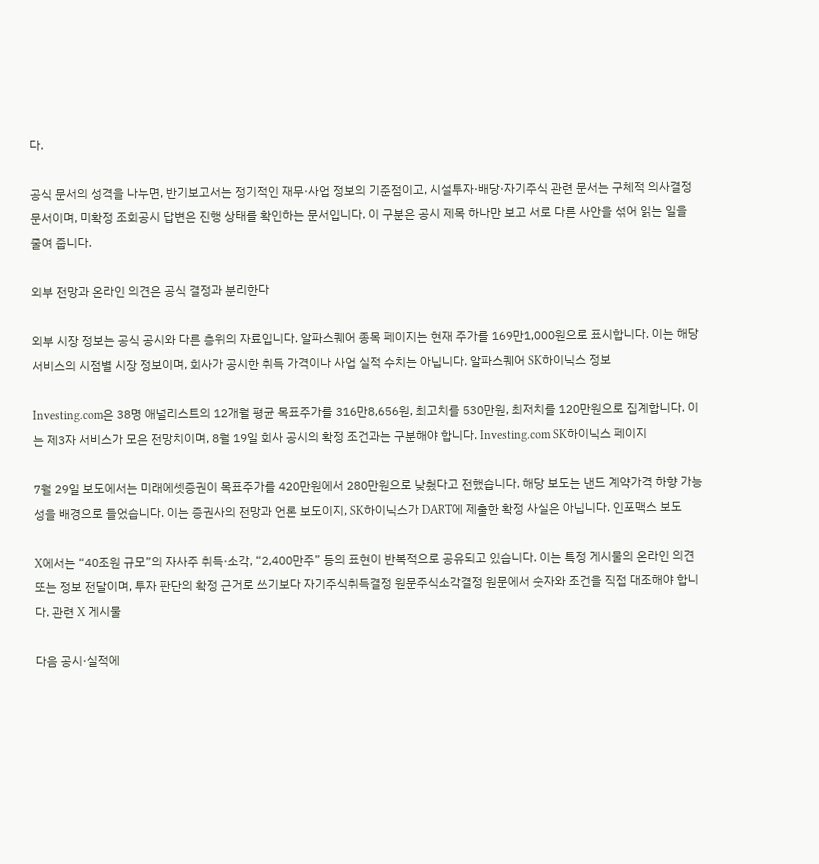다.

공식 문서의 성격을 나누면, 반기보고서는 정기적인 재무·사업 정보의 기준점이고, 시설투자·배당·자기주식 관련 문서는 구체적 의사결정 문서이며, 미확정 조회공시 답변은 진행 상태를 확인하는 문서입니다. 이 구분은 공시 제목 하나만 보고 서로 다른 사안을 섞어 읽는 일을 줄여 줍니다.

외부 전망과 온라인 의견은 공식 결정과 분리한다

외부 시장 정보는 공식 공시와 다른 층위의 자료입니다. 알파스퀘어 종목 페이지는 현재 주가를 169만1,000원으로 표시합니다. 이는 해당 서비스의 시점별 시장 정보이며, 회사가 공시한 취득 가격이나 사업 실적 수치는 아닙니다. 알파스퀘어 SK하이닉스 정보

Investing.com은 38명 애널리스트의 12개월 평균 목표주가를 316만8,656원, 최고치를 530만원, 최저치를 120만원으로 집계합니다. 이는 제3자 서비스가 모은 전망치이며, 8월 19일 회사 공시의 확정 조건과는 구분해야 합니다. Investing.com SK하이닉스 페이지

7월 29일 보도에서는 미래에셋증권이 목표주가를 420만원에서 280만원으로 낮췄다고 전했습니다. 해당 보도는 낸드 계약가격 하향 가능성을 배경으로 들었습니다. 이는 증권사의 전망과 언론 보도이지, SK하이닉스가 DART에 제출한 확정 사실은 아닙니다. 인포맥스 보도

X에서는 “40조원 규모”의 자사주 취득·소각, “2,400만주” 등의 표현이 반복적으로 공유되고 있습니다. 이는 특정 게시물의 온라인 의견 또는 정보 전달이며, 투자 판단의 확정 근거로 쓰기보다 자기주식취득결정 원문주식소각결정 원문에서 숫자와 조건을 직접 대조해야 합니다. 관련 X 게시물

다음 공시·실적에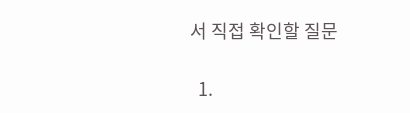서 직접 확인할 질문

  1.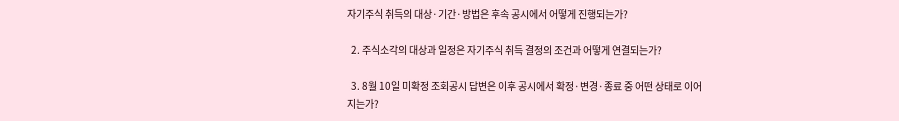자기주식 취득의 대상·기간·방법은 후속 공시에서 어떻게 진행되는가?

  2. 주식소각의 대상과 일정은 자기주식 취득 결정의 조건과 어떻게 연결되는가?

  3. 8월 10일 미확정 조회공시 답변은 이후 공시에서 확정·변경·종료 중 어떤 상태로 이어지는가?